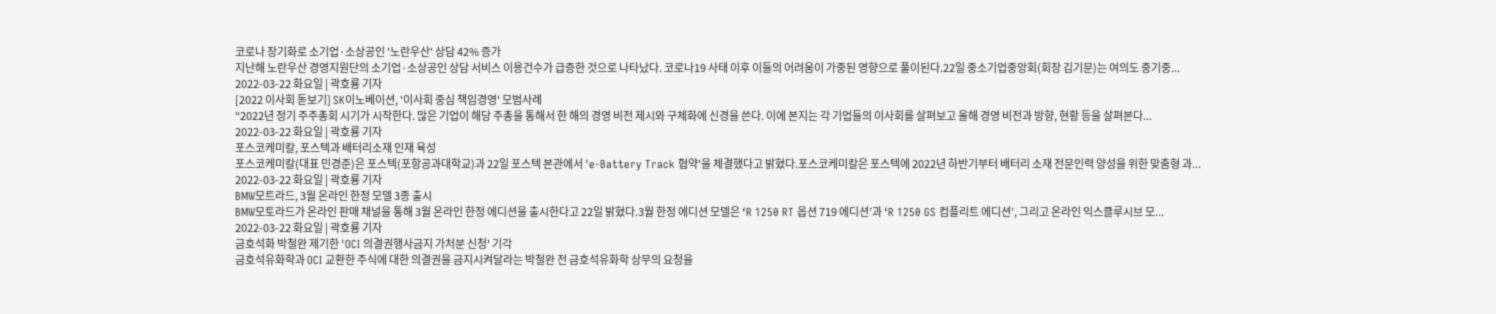코로나 장기화로 소기업·소상공인 '노란우산' 상담 42% 증가
지난해 노란우산 경영지원단의 소기업·소상공인 상담 서비스 이용건수가 급증한 것으로 나타났다. 코로나19 사태 이후 이들의 어려움이 가중된 영향으로 풀이된다.22일 중소기업중앙회(회장 김기문)는 여의도 중기중...
2022-03-22 화요일 | 곽호룡 기자
[2022 이사회 돋보기] SK이노베이션, '이사회 중심 책임경영' 모범사례
“2022년 정기 주주총회 시기가 시작한다. 많은 기업이 해당 주총을 통해서 한 해의 경영 비전 제시와 구체화에 신경을 쓴다. 이에 본지는 각 기업들의 이사회를 살펴보고 올해 경영 비전과 방향, 현황 등을 살펴본다...
2022-03-22 화요일 | 곽호룡 기자
포스코케미칼, 포스텍과 배터리소재 인재 육성
포스코케미칼(대표 민경준)은 포스텍(포항공과대학교)과 22일 포스텍 본관에서 'e-Battery Track 협약'을 체결했다고 밝혔다.포스코케미칼은 포스텍에 2022년 하반기부터 배터리 소재 전문인력 양성을 위한 맞춤형 과...
2022-03-22 화요일 | 곽호룡 기자
BMW모트라드, 3월 온라인 한정 모델 3종 출시
BMW모토라드가 온라인 판매 채널을 통해 3월 온라인 한정 에디션을 출시한다고 22일 밝혔다.3월 한정 에디션 모델은 ‘R 1250 RT 옵션 719 에디션’과 ‘R 1250 GS 컴플리트 에디션’, 그리고 온라인 익스클루시브 모...
2022-03-22 화요일 | 곽호룡 기자
금호석화 박철완 제기한 'OCI 의결권행사금지 가처분 신청' 기각
금호석유화학과 OCI 교환한 주식에 대한 의결권을 금지시켜달라는 박철완 전 금호석유화학 상무의 요청을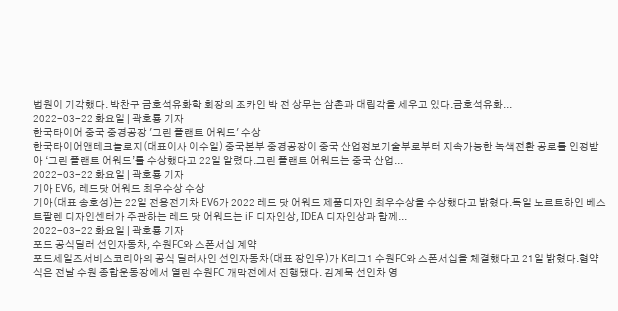법원이 기각했다. 박찬구 금호석유화학 회장의 조카인 박 전 상무는 삼촌과 대립각을 세우고 있다.금호석유화...
2022-03-22 화요일 | 곽호룡 기자
한국타이어 중국 중경공장 '그린 플랜트 어워드' 수상
한국타이어앤테크놀로지(대표이사 이수일) 중국본부 중경공장이 중국 산업정보기술부로부터 지속가능한 녹색전환 공로를 인정받아 ‘그린 플랜트 어워드’를 수상했다고 22일 알렸다.그린 플랜트 어워드는 중국 산업...
2022-03-22 화요일 | 곽호룡 기자
기아 EV6, 레드닷 어워드 최우수상 수상
기아(대표 송호성)는 22일 전용전기차 EV6가 2022 레드 닷 어워드 제품디자인 최우수상을 수상했다고 밝혔다.독일 노르트하인 베스트팔렌 디자인센터가 주관하는 레드 닷 어워드는 iF 디자인상, IDEA 디자인상과 함께...
2022-03-22 화요일 | 곽호룡 기자
포드 공식딜러 선인자동차, 수원FC와 스폰서십 계약
포드세일즈서비스코리아의 공식 딜러사인 선인자동차(대표 장인우)가 K리그1 수원FC와 스폰서십을 체결했다고 21일 밝혔다.협약식은 전날 수원 종합운동장에서 열린 수원FC 개막전에서 진행됐다. 김계묵 선인차 영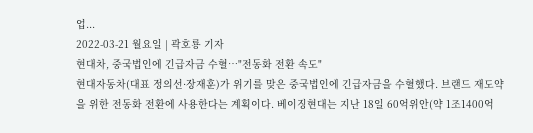업...
2022-03-21 월요일 | 곽호룡 기자
현대차, 중국법인에 긴급자금 수혈…"전동화 전환 속도"
현대자동차(대표 정의선·장재훈)가 위기를 맞은 중국법인에 긴급자금을 수혈했다. 브랜드 재도약을 위한 전동화 전환에 사용한다는 계획이다. 베이징현대는 지난 18일 60억위안(약 1조1400억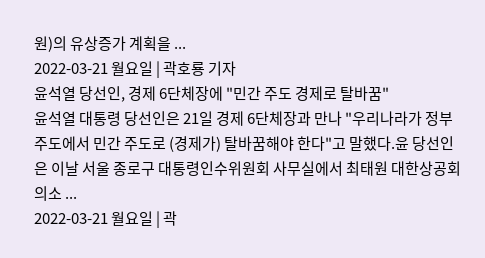원)의 유상증가 계획을 ...
2022-03-21 월요일 | 곽호룡 기자
윤석열 당선인, 경제 6단체장에 "민간 주도 경제로 탈바꿈"
윤석열 대통령 당선인은 21일 경제 6단체장과 만나 "우리나라가 정부 주도에서 민간 주도로 (경제가) 탈바꿈해야 한다"고 말했다.윤 당선인은 이날 서울 종로구 대통령인수위원회 사무실에서 최태원 대한상공회의소 ...
2022-03-21 월요일 | 곽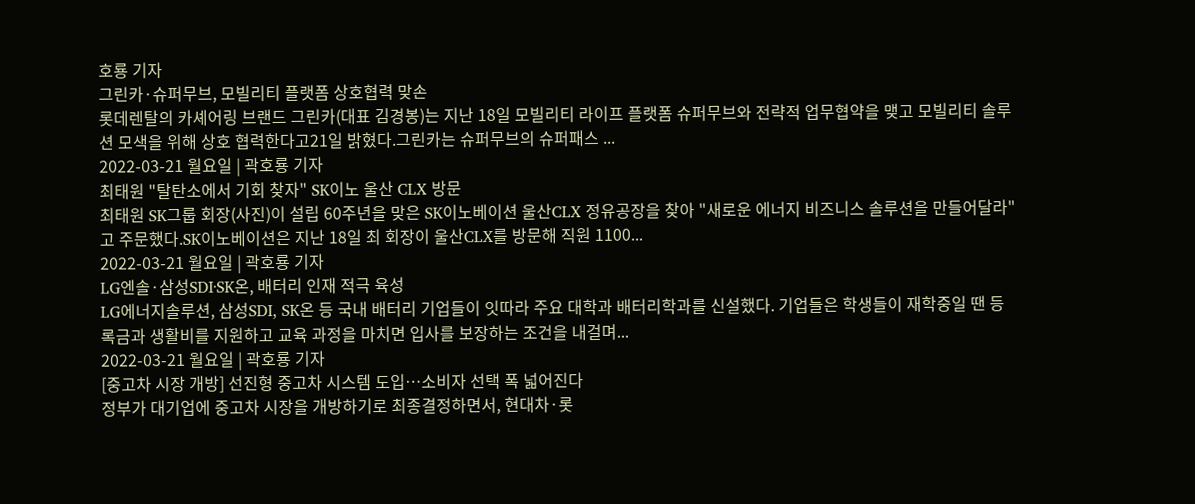호룡 기자
그린카·슈퍼무브, 모빌리티 플랫폼 상호협력 맞손
롯데렌탈의 카셰어링 브랜드 그린카(대표 김경봉)는 지난 18일 모빌리티 라이프 플랫폼 슈퍼무브와 전략적 업무협약을 맺고 모빌리티 솔루션 모색을 위해 상호 협력한다고21일 밝혔다.그린카는 슈퍼무브의 슈퍼패스 ...
2022-03-21 월요일 | 곽호룡 기자
최태원 "탈탄소에서 기회 찾자" SK이노 울산 CLX 방문
최태원 SK그룹 회장(사진)이 설립 60주년을 맞은 SK이노베이션 울산CLX 정유공장을 찾아 "새로운 에너지 비즈니스 솔루션을 만들어달라"고 주문했다.SK이노베이션은 지난 18일 최 회장이 울산CLX를 방문해 직원 1100...
2022-03-21 월요일 | 곽호룡 기자
LG엔솔·삼성SDI·SK온, 배터리 인재 적극 육성
LG에너지솔루션, 삼성SDI, SK온 등 국내 배터리 기업들이 잇따라 주요 대학과 배터리학과를 신설했다. 기업들은 학생들이 재학중일 땐 등록금과 생활비를 지원하고 교육 과정을 마치면 입사를 보장하는 조건을 내걸며...
2022-03-21 월요일 | 곽호룡 기자
[중고차 시장 개방] 선진형 중고차 시스템 도입…소비자 선택 폭 넓어진다
정부가 대기업에 중고차 시장을 개방하기로 최종결정하면서, 현대차·롯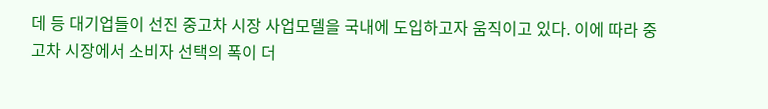데 등 대기업들이 선진 중고차 시장 사업모델을 국내에 도입하고자 움직이고 있다. 이에 따라 중고차 시장에서 소비자 선택의 폭이 더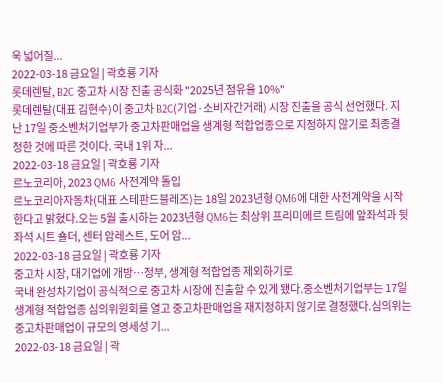욱 넓어질...
2022-03-18 금요일 | 곽호룡 기자
롯데렌탈, B2C 중고차 시장 진출 공식화 "2025년 점유율 10%"
롯데렌탈(대표 김현수)이 중고차 B2C(기업·소비자간거래) 시장 진출을 공식 선언했다. 지난 17일 중소벤처기업부가 중고차판매업을 생계형 적합업종으로 지정하지 않기로 최종결정한 것에 따른 것이다. 국내 1위 자...
2022-03-18 금요일 | 곽호룡 기자
르노코리아, 2023 QM6 사전계약 돌입
르노코리아자동차(대표 스테판드블레즈)는 18일 2023년형 QM6에 대한 사전계약을 시작한다고 밝혔다.오는 5월 출시하는 2023년형 QM6는 최상위 프리미에르 트림에 앞좌석과 뒷좌석 시트 숄더, 센터 암레스트, 도어 암...
2022-03-18 금요일 | 곽호룡 기자
중고차 시장, 대기업에 개방…정부, 생계형 적합업종 제외하기로
국내 완성차기업이 공식적으로 중고차 시장에 진출할 수 있게 됐다.중소벤처기업부는 17일 생계형 적합업종 심의위원회를 열고 중고차판매업을 재지정하지 않기로 결정했다.심의위는 중고차판매업이 규모의 영세성 기...
2022-03-18 금요일 | 곽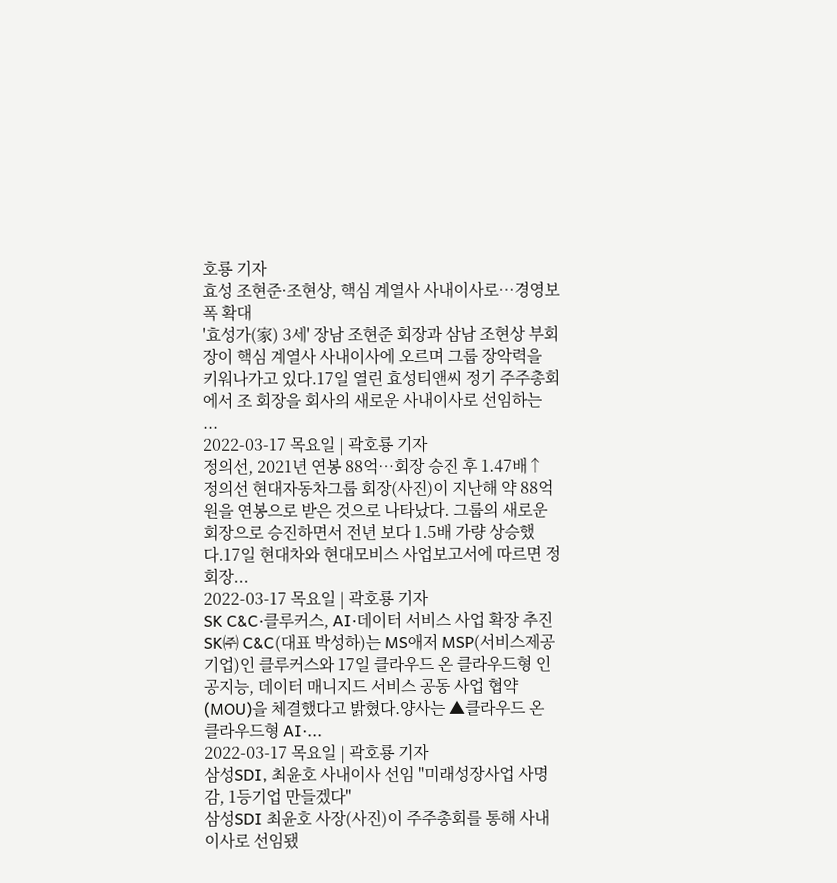호룡 기자
효성 조현준·조현상, 핵심 계열사 사내이사로…경영보폭 확대
'효성가(家) 3세' 장남 조현준 회장과 삼남 조현상 부회장이 핵심 계열사 사내이사에 오르며 그룹 장악력을 키워나가고 있다.17일 열린 효성티앤씨 정기 주주총회에서 조 회장을 회사의 새로운 사내이사로 선임하는 ...
2022-03-17 목요일 | 곽호룡 기자
정의선, 2021년 연봉 88억…회장 승진 후 1.47배↑
정의선 현대자동차그룹 회장(사진)이 지난해 약 88억원을 연봉으로 받은 것으로 나타났다. 그룹의 새로운 회장으로 승진하면서 전년 보다 1.5배 가량 상승했다.17일 현대차와 현대모비스 사업보고서에 따르면 정 회장...
2022-03-17 목요일 | 곽호룡 기자
SK C&C·클루커스, AI·데이터 서비스 사업 확장 추진
SK㈜ C&C(대표 박성하)는 MS애저 MSP(서비스제공기업)인 클루커스와 17일 클라우드 온 클라우드형 인공지능, 데이터 매니지드 서비스 공동 사업 협약(MOU)을 체결했다고 밝혔다.양사는 ▲클라우드 온 클라우드형 AI∙...
2022-03-17 목요일 | 곽호룡 기자
삼성SDI, 최윤호 사내이사 선임 "미래성장사업 사명감, 1등기업 만들겠다"
삼성SDI 최윤호 사장(사진)이 주주총회를 통해 사내이사로 선임됐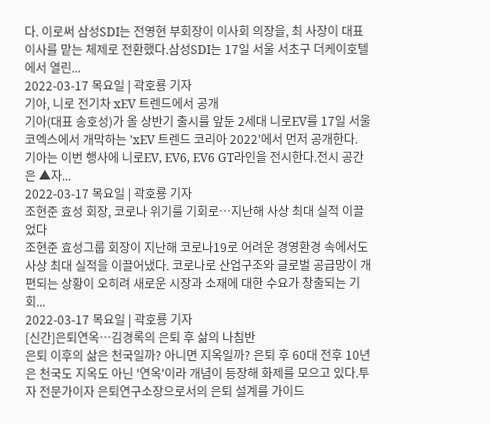다. 이로써 삼성SDI는 전영현 부회장이 이사회 의장을, 최 사장이 대표이사를 맡는 체제로 전환했다.삼성SDI는 17일 서울 서초구 더케이호텔에서 열린...
2022-03-17 목요일 | 곽호룡 기자
기아, 니로 전기차 xEV 트렌드에서 공개
기아(대표 송호성)가 올 상반기 출시를 앞둔 2세대 니로EV를 17일 서울 코엑스에서 개막하는 'xEV 트렌드 코리아 2022'에서 먼저 공개한다. 기아는 이번 행사에 니로EV, EV6, EV6 GT라인을 전시한다.전시 공간은 ▲자...
2022-03-17 목요일 | 곽호룡 기자
조현준 효성 회장, 코로나 위기를 기회로…지난해 사상 최대 실적 이끌었다
조현준 효성그룹 회장이 지난해 코로나19로 어려운 경영환경 속에서도 사상 최대 실적을 이끌어냈다. 코로나로 산업구조와 글로벌 공급망이 개편되는 상황이 오히려 새로운 시장과 소재에 대한 수요가 창출되는 기회...
2022-03-17 목요일 | 곽호룡 기자
[신간]은퇴연옥…김경록의 은퇴 후 삶의 나침반
은퇴 이후의 삶은 천국일까? 아니면 지옥일까? 은퇴 후 60대 전후 10년은 천국도 지옥도 아닌 '연옥'이라 개념이 등장해 화제를 모으고 있다.투자 전문가이자 은퇴연구소장으로서의 은퇴 설계를 가이드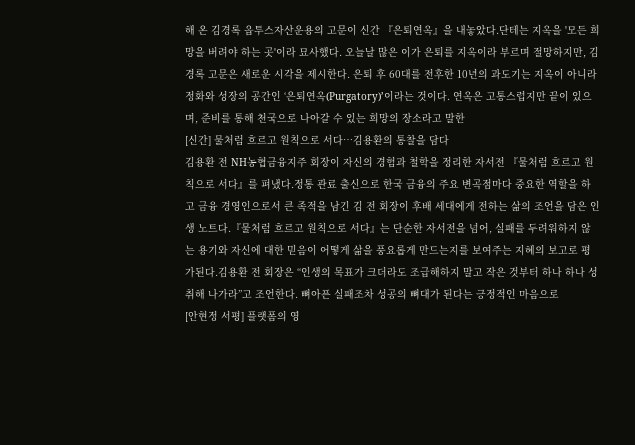해 온 김경록 옵투스자산운용의 고문이 신간 『은퇴연옥』을 내놓았다.단테는 지옥을 '모든 희망을 버려야 하는 곳'이라 묘사했다. 오늘날 많은 이가 은퇴를 지옥이라 부르며 절망하지만, 김경록 고문은 새로운 시각을 제시한다. 은퇴 후 60대를 전후한 10년의 과도기는 지옥이 아니라 정화와 성장의 공간인 ‘은퇴연옥(Purgatory)’이라는 것이다. 연옥은 고통스럽지만 끝이 있으며, 준비를 통해 천국으로 나아갈 수 있는 희망의 장소라고 말한
[신간] 물처럼 흐르고 원칙으로 서다…김용환의 통찰을 담다
김용환 전 NH농협금융지주 회장이 자신의 경험과 철학을 정리한 자서전 『물처럼 흐르고 원칙으로 서다』를 펴냈다.정통 관료 출신으로 한국 금융의 주요 변곡점마다 중요한 역할을 하고 금융 경영인으로서 큰 족적을 남긴 김 전 회장이 후배 세대에게 전하는 삶의 조언을 담은 인생 노트다.『물처럼 흐르고 원칙으로 서다』는 단순한 자서전을 넘어, 실패를 두려워하지 않는 용기와 자신에 대한 믿음이 어떻게 삶을 풍요롭게 만드는지를 보여주는 지혜의 보고로 평가된다.김용환 전 회장은 “인생의 목표가 크더라도 조급해하지 말고 작은 것부터 하나 하나 성취해 나가라”고 조언한다. 뼈아픈 실패조차 성공의 뼈대가 된다는 긍정적인 마음으로
[안현정 서평] 플랫폼의 영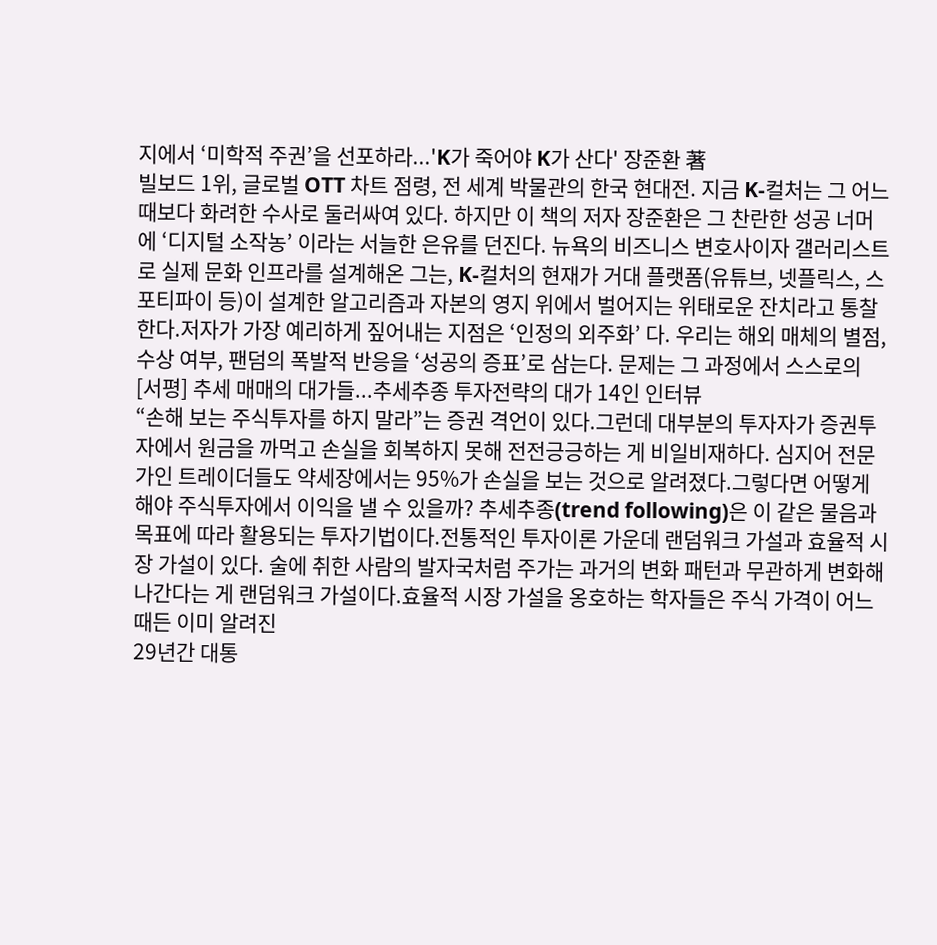지에서 ‘미학적 주권’을 선포하라...'K가 죽어야 K가 산다' 장준환 著
빌보드 1위, 글로벌 OTT 차트 점령, 전 세계 박물관의 한국 현대전. 지금 K-컬처는 그 어느 때보다 화려한 수사로 둘러싸여 있다. 하지만 이 책의 저자 장준환은 그 찬란한 성공 너머에 ‘디지털 소작농’ 이라는 서늘한 은유를 던진다. 뉴욕의 비즈니스 변호사이자 갤러리스트로 실제 문화 인프라를 설계해온 그는, K-컬처의 현재가 거대 플랫폼(유튜브, 넷플릭스, 스포티파이 등)이 설계한 알고리즘과 자본의 영지 위에서 벌어지는 위태로운 잔치라고 통찰한다.저자가 가장 예리하게 짚어내는 지점은 ‘인정의 외주화’ 다. 우리는 해외 매체의 별점, 수상 여부, 팬덤의 폭발적 반응을 ‘성공의 증표’로 삼는다. 문제는 그 과정에서 스스로의
[서평] 추세 매매의 대가들...추세추종 투자전략의 대가 14인 인터뷰
“손해 보는 주식투자를 하지 말라”는 증권 격언이 있다.그런데 대부분의 투자자가 증권투자에서 원금을 까먹고 손실을 회복하지 못해 전전긍긍하는 게 비일비재하다. 심지어 전문가인 트레이더들도 약세장에서는 95%가 손실을 보는 것으로 알려졌다.그렇다면 어떻게 해야 주식투자에서 이익을 낼 수 있을까? 추세추종(trend following)은 이 같은 물음과 목표에 따라 활용되는 투자기법이다.전통적인 투자이론 가운데 랜덤워크 가설과 효율적 시장 가설이 있다. 술에 취한 사람의 발자국처럼 주가는 과거의 변화 패턴과 무관하게 변화해 나간다는 게 랜덤워크 가설이다.효율적 시장 가설을 옹호하는 학자들은 주식 가격이 어느 때든 이미 알려진
29년간 대통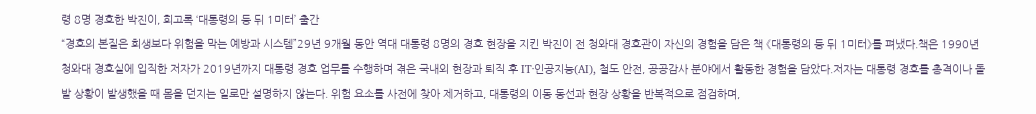령 8명 경호한 박진이, 회고록 ‘대통령의 등 뒤 1미터’ 출간
“경호의 본질은 희생보다 위험을 막는 예방과 시스템”29년 9개월 동안 역대 대통령 8명의 경호 현장을 지킨 박진이 전 청와대 경호관이 자신의 경험을 담은 책 《대통령의 등 뒤 1미터》를 펴냈다.책은 1990년 청와대 경호실에 입직한 저자가 2019년까지 대통령 경호 업무를 수행하며 겪은 국내외 현장과 퇴직 후 IT·인공지능(AI), 철도 안전, 공공감사 분야에서 활동한 경험을 담았다.저자는 대통령 경호를 총격이나 돌발 상황이 발생했을 때 몸을 던지는 일로만 설명하지 않는다. 위험 요소를 사전에 찾아 제거하고, 대통령의 이동 동선과 현장 상황을 반복적으로 점검하며,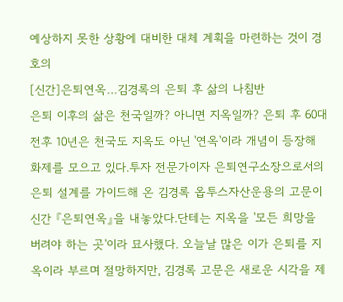예상하지 못한 상황에 대비한 대체 계획을 마련하는 것이 경호의
[신간]은퇴연옥…김경록의 은퇴 후 삶의 나침반
은퇴 이후의 삶은 천국일까? 아니면 지옥일까? 은퇴 후 60대 전후 10년은 천국도 지옥도 아닌 '연옥'이라 개념이 등장해 화제를 모으고 있다.투자 전문가이자 은퇴연구소장으로서의 은퇴 설계를 가이드해 온 김경록 옵투스자산운용의 고문이 신간 『은퇴연옥』을 내놓았다.단테는 지옥을 '모든 희망을 버려야 하는 곳'이라 묘사했다. 오늘날 많은 이가 은퇴를 지옥이라 부르며 절망하지만, 김경록 고문은 새로운 시각을 제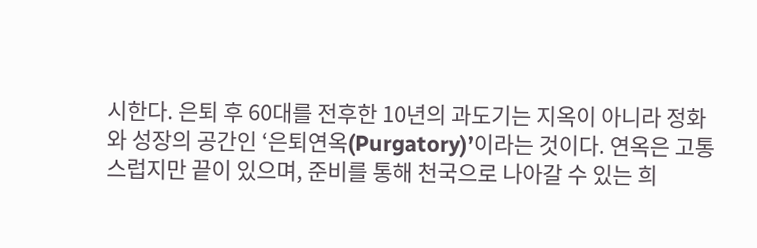시한다. 은퇴 후 60대를 전후한 10년의 과도기는 지옥이 아니라 정화와 성장의 공간인 ‘은퇴연옥(Purgatory)’이라는 것이다. 연옥은 고통스럽지만 끝이 있으며, 준비를 통해 천국으로 나아갈 수 있는 희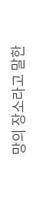망의 장소라고 말한